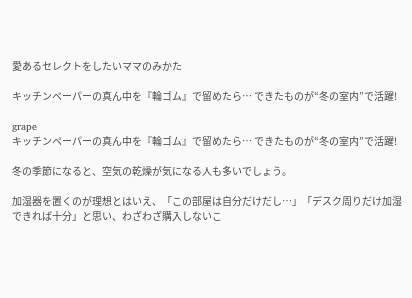愛あるセレクトをしたいママのみかた

キッチンペーパーの真ん中を『輪ゴム』で留めたら… できたものが“冬の室内”で活躍!

grape
キッチンペーパーの真ん中を『輪ゴム』で留めたら… できたものが“冬の室内”で活躍!

冬の季節になると、空気の乾燥が気になる人も多いでしょう。

加湿器を置くのが理想とはいえ、「この部屋は自分だけだし…」「デスク周りだけ加湿できれば十分」と思い、わざわざ購入しないこ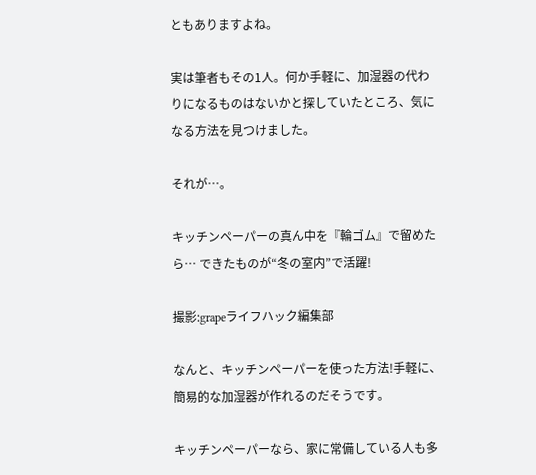ともありますよね。

実は筆者もその1人。何か手軽に、加湿器の代わりになるものはないかと探していたところ、気になる方法を見つけました。

それが…。

キッチンペーパーの真ん中を『輪ゴム』で留めたら… できたものが“冬の室内”で活躍!

撮影:grapeライフハック編集部

なんと、キッチンペーパーを使った方法!手軽に、簡易的な加湿器が作れるのだそうです。

キッチンペーパーなら、家に常備している人も多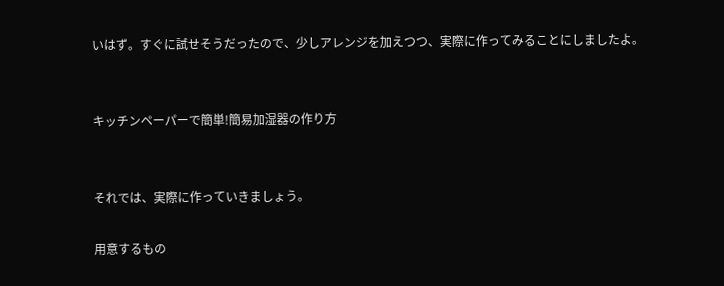いはず。すぐに試せそうだったので、少しアレンジを加えつつ、実際に作ってみることにしましたよ。


キッチンペーパーで簡単!簡易加湿器の作り方


それでは、実際に作っていきましょう。

用意するもの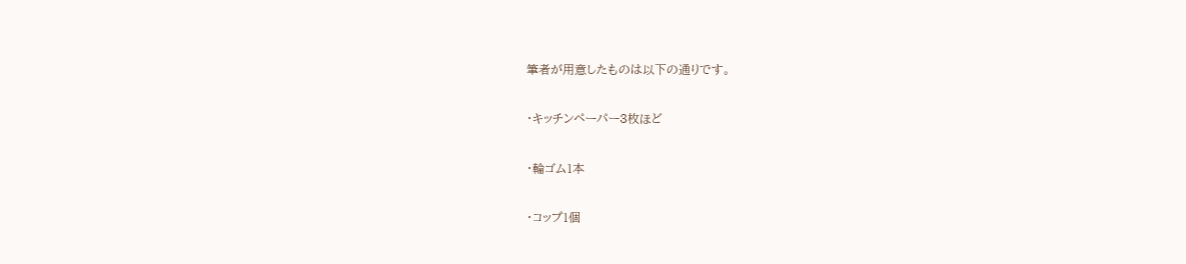筆者が用意したものは以下の通りです。

・キッチンペーパー3枚ほど

・輪ゴム1本

・コップ1個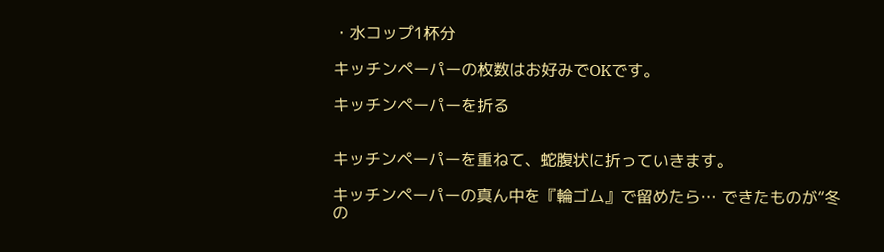・水コップ1杯分

キッチンペーパーの枚数はお好みでOKです。

キッチンペーパーを折る


キッチンペーパーを重ねて、蛇腹状に折っていきます。

キッチンペーパーの真ん中を『輪ゴム』で留めたら… できたものが“冬の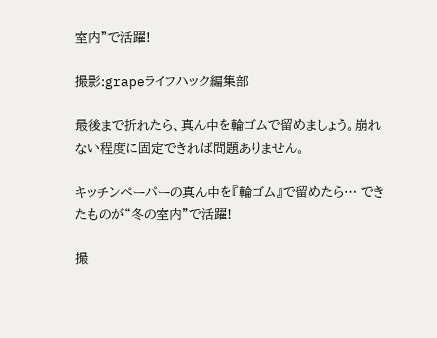室内”で活躍!

撮影:grapeライフハック編集部

最後まで折れたら、真ん中を輪ゴムで留めましょう。崩れない程度に固定できれば問題ありません。

キッチンペーパーの真ん中を『輪ゴム』で留めたら… できたものが“冬の室内”で活躍!

撮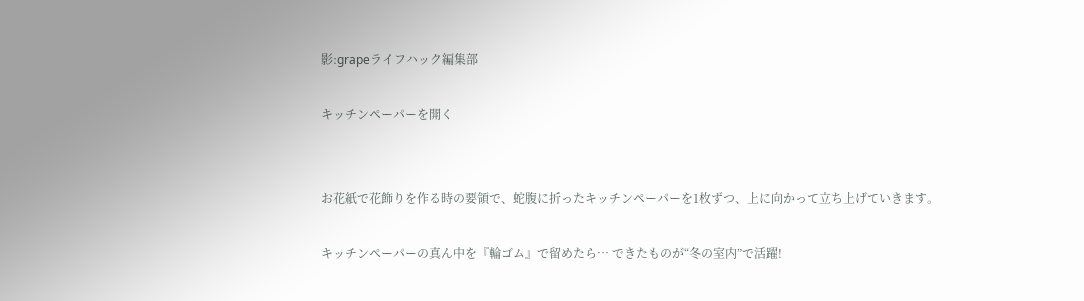影:grapeライフハック編集部

キッチンペーパーを開く


お花紙で花飾りを作る時の要領で、蛇腹に折ったキッチンペーパーを1枚ずつ、上に向かって立ち上げていきます。

キッチンペーパーの真ん中を『輪ゴム』で留めたら… できたものが“冬の室内”で活躍!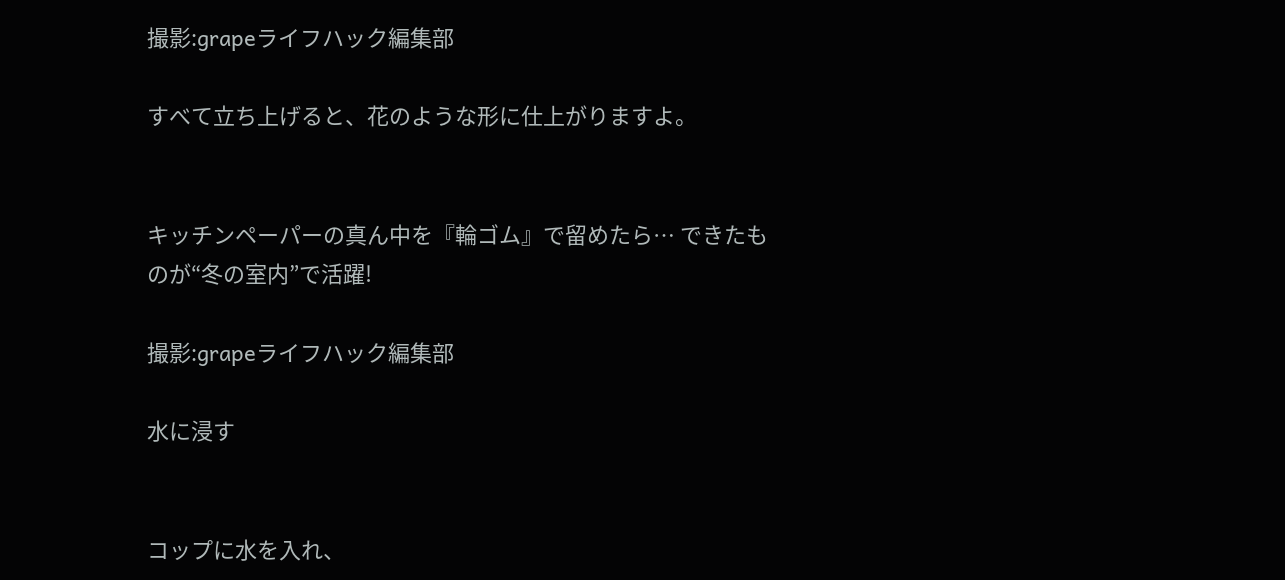撮影:grapeライフハック編集部

すべて立ち上げると、花のような形に仕上がりますよ。


キッチンペーパーの真ん中を『輪ゴム』で留めたら… できたものが“冬の室内”で活躍!

撮影:grapeライフハック編集部

水に浸す


コップに水を入れ、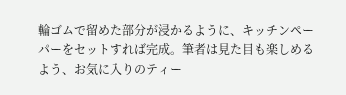輪ゴムで留めた部分が浸かるように、キッチンペーパーをセットすれば完成。筆者は見た目も楽しめるよう、お気に入りのティー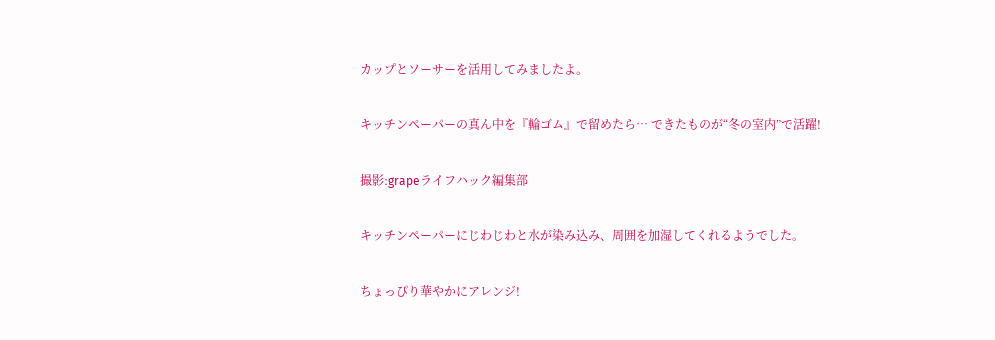カップとソーサーを活用してみましたよ。

キッチンペーパーの真ん中を『輪ゴム』で留めたら… できたものが“冬の室内”で活躍!

撮影:grapeライフハック編集部

キッチンペーパーにじわじわと水が染み込み、周囲を加湿してくれるようでした。

ちょっぴり華やかにアレンジ!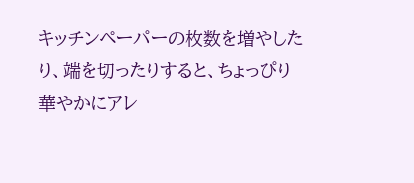キッチンペーパーの枚数を増やしたり、端を切ったりすると、ちょっぴり華やかにアレ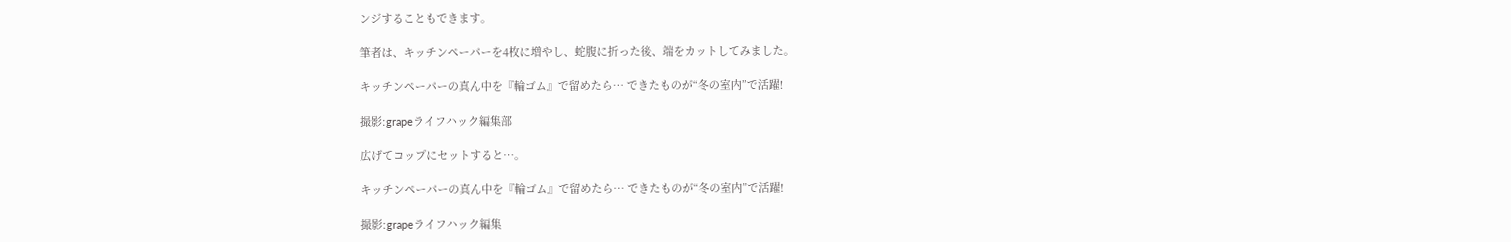ンジすることもできます。

筆者は、キッチンペーパーを4枚に増やし、蛇腹に折った後、端をカットしてみました。

キッチンペーパーの真ん中を『輪ゴム』で留めたら… できたものが“冬の室内”で活躍!

撮影:grapeライフハック編集部

広げてコップにセットすると…。

キッチンペーパーの真ん中を『輪ゴム』で留めたら… できたものが“冬の室内”で活躍!

撮影:grapeライフハック編集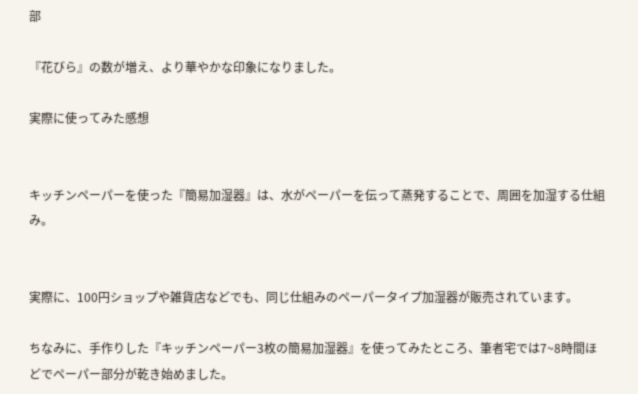部

『花びら』の数が増え、より華やかな印象になりました。

実際に使ってみた感想


キッチンペーパーを使った『簡易加湿器』は、水がペーパーを伝って蒸発することで、周囲を加湿する仕組み。


実際に、100円ショップや雑貨店などでも、同じ仕組みのペーパータイプ加湿器が販売されています。

ちなみに、手作りした『キッチンペーパー3枚の簡易加湿器』を使ってみたところ、筆者宅では7~8時間ほどでペーパー部分が乾き始めました。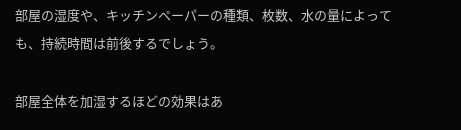部屋の湿度や、キッチンペーパーの種類、枚数、水の量によっても、持続時間は前後するでしょう。

部屋全体を加湿するほどの効果はあ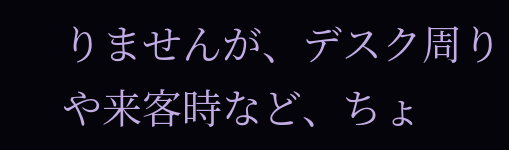りませんが、デスク周りや来客時など、ちょ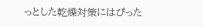っとした乾燥対策にはぴった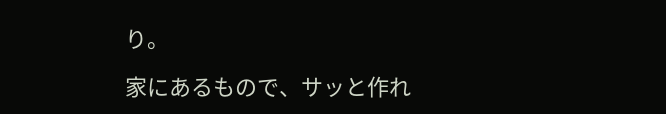り。

家にあるもので、サッと作れ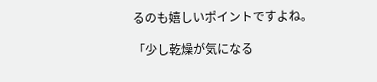るのも嬉しいポイントですよね。

「少し乾燥が気になる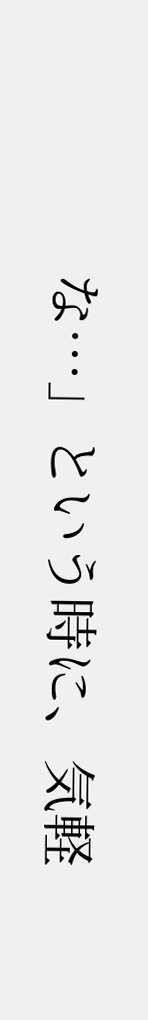な…」という時に、気軽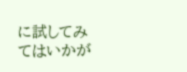に試してみてはいかが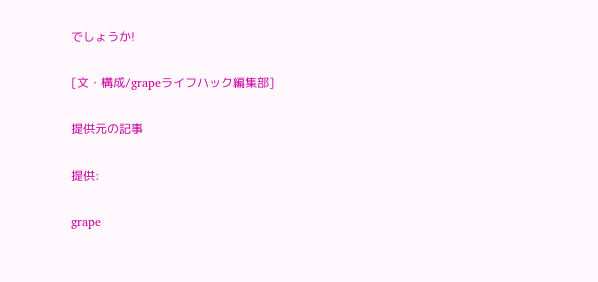でしょうか!

[文・構成/grapeライフハック編集部]

提供元の記事

提供:

grape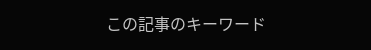この記事のキーワード